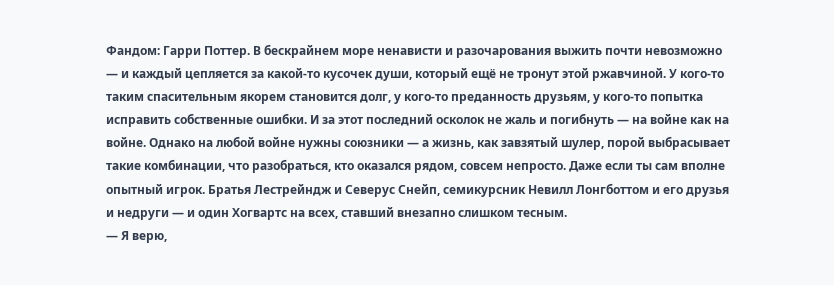Фандом: Гарри Поттер. В бескрайнем море ненависти и разочарования выжить почти невозможно — и каждый цепляется за какой-то кусочек души, который ещё не тронут этой ржавчиной. У кого-то таким спасительным якорем становится долг, у кого-то преданность друзьям, у кого-то попытка исправить собственные ошибки. И за этот последний осколок не жаль и погибнуть — на войне как на войне. Однако на любой войне нужны союзники — а жизнь, как завзятый шулер, порой выбрасывает такие комбинации, что разобраться, кто оказался рядом, совсем непросто. Даже если ты сам вполне опытный игрок. Братья Лестрейндж и Северус Снейп, семикурсник Невилл Лонгботтом и его друзья и недруги — и один Хогвартс на всех, ставший внезапно слишком тесным.
— Я верю,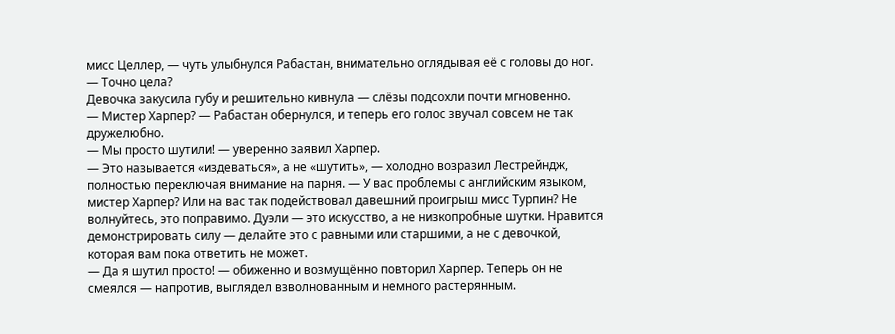мисс Целлер, — чуть улыбнулся Рабастан, внимательно оглядывая её с головы до ног. — Точно цела?
Девочка закусила губу и решительно кивнула — слёзы подсохли почти мгновенно.
— Мистер Харпер? — Рабастан обернулся, и теперь его голос звучал совсем не так дружелюбно.
— Мы просто шутили! — уверенно заявил Харпер.
— Это называется «издеваться», а не «шутить», — холодно возразил Лестрейндж, полностью переключая внимание на парня. — У вас проблемы с английским языком, мистер Харпер? Или на вас так подействовал давешний проигрыш мисс Турпин? Не волнуйтесь, это поправимо. Дуэли — это искусство, а не низкопробные шутки. Нравится демонстрировать силу — делайте это с равными или старшими, а не с девочкой, которая вам пока ответить не может.
— Да я шутил просто! — обиженно и возмущённо повторил Харпер. Теперь он не смеялся — напротив, выглядел взволнованным и немного растерянным.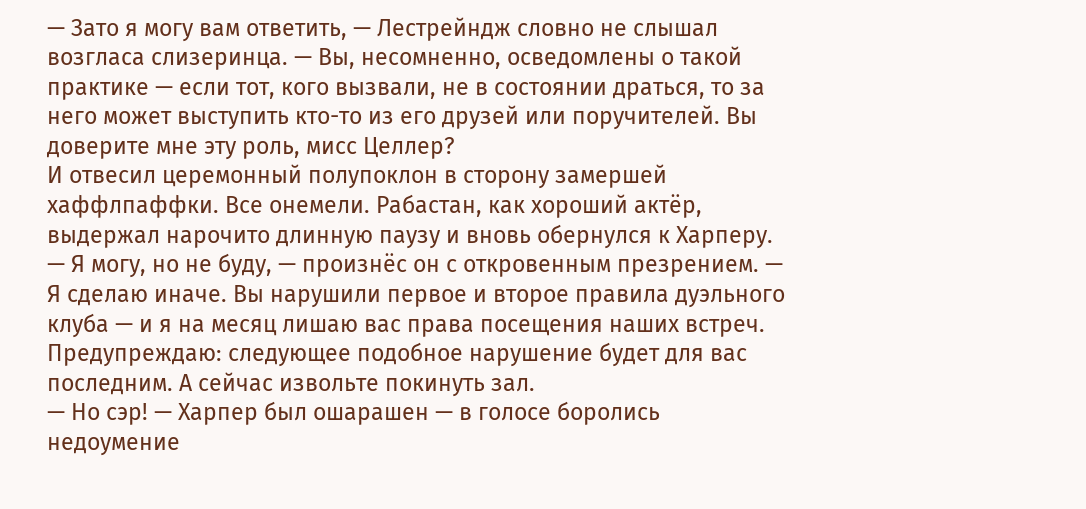— Зато я могу вам ответить, — Лестрейндж словно не слышал возгласа слизеринца. — Вы, несомненно, осведомлены о такой практике — если тот, кого вызвали, не в состоянии драться, то за него может выступить кто-то из его друзей или поручителей. Вы доверите мне эту роль, мисс Целлер?
И отвесил церемонный полупоклон в сторону замершей хаффлпаффки. Все онемели. Рабастан, как хороший актёр, выдержал нарочито длинную паузу и вновь обернулся к Харперу.
— Я могу, но не буду, — произнёс он с откровенным презрением. — Я сделаю иначе. Вы нарушили первое и второе правила дуэльного клуба — и я на месяц лишаю вас права посещения наших встреч. Предупреждаю: следующее подобное нарушение будет для вас последним. А сейчас извольте покинуть зал.
— Но сэр! — Харпер был ошарашен — в голосе боролись недоумение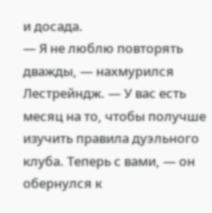и досада.
— Я не люблю повторять дважды, — нахмурился Лестрейндж. — У вас есть месяц на то, чтобы получше изучить правила дуэльного клуба. Теперь с вами, — он обернулся к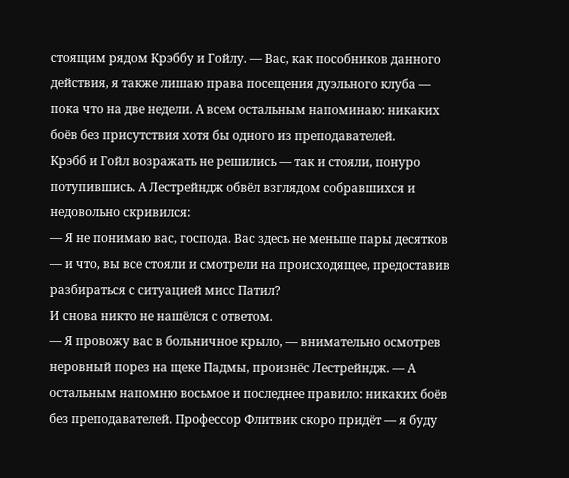стоящим рядом Крэббу и Гойлу. — Вас, как пособников данного действия, я также лишаю права посещения дуэльного клуба — пока что на две недели. А всем остальным напоминаю: никаких боёв без присутствия хотя бы одного из преподавателей.
Крэбб и Гойл возражать не решились — так и стояли, понуро потупившись. А Лестрейндж обвёл взглядом собравшихся и недовольно скривился:
— Я не понимаю вас, господа. Вас здесь не меньше пары десятков — и что, вы все стояли и смотрели на происходящее, предоставив разбираться с ситуацией мисс Патил?
И снова никто не нашёлся с ответом.
— Я провожу вас в больничное крыло, — внимательно осмотрев неровный порез на щеке Падмы, произнёс Лестрейндж. — А остальным напомню восьмое и последнее правило: никаких боёв без преподавателей. Профессор Флитвик скоро придёт — я буду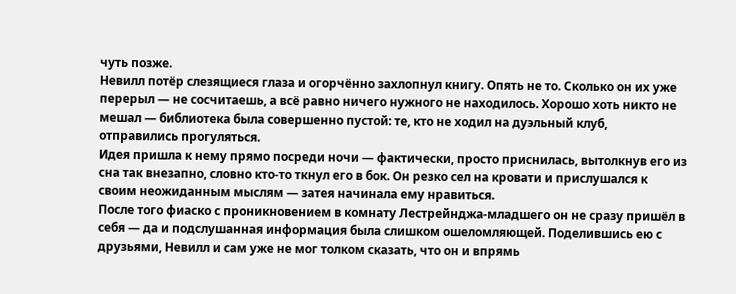чуть позже.
Невилл потёр слезящиеся глаза и огорчённо захлопнул книгу. Опять не то. Сколько он их уже перерыл — не сосчитаешь, а всё равно ничего нужного не находилось. Хорошо хоть никто не мешал — библиотека была совершенно пустой: те, кто не ходил на дуэльный клуб, отправились прогуляться.
Идея пришла к нему прямо посреди ночи — фактически, просто приснилась, вытолкнув его из сна так внезапно, словно кто-то ткнул его в бок. Он резко сел на кровати и прислушался к своим неожиданным мыслям — затея начинала ему нравиться.
После того фиаско с проникновением в комнату Лестрейнджа-младшего он не сразу пришёл в себя — да и подслушанная информация была слишком ошеломляющей. Поделившись ею с друзьями, Невилл и сам уже не мог толком сказать, что он и впрямь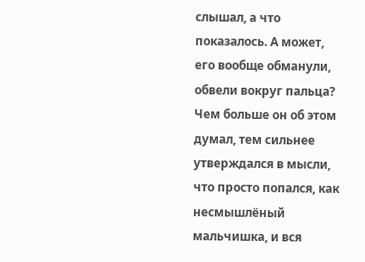слышал, а что показалось. А может, его вообще обманули, обвели вокруг пальца? Чем больше он об этом думал, тем сильнее утверждался в мысли, что просто попался, как несмышлёный мальчишка, и вся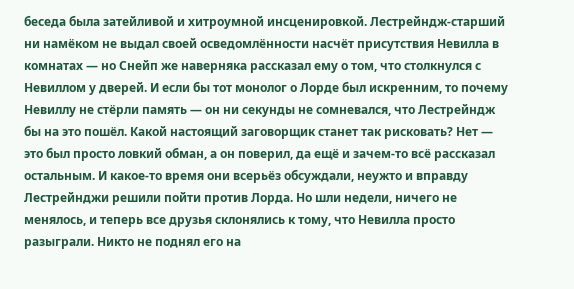беседа была затейливой и хитроумной инсценировкой. Лестрейндж-старший ни намёком не выдал своей осведомлённости насчёт присутствия Невилла в комнатах — но Снейп же наверняка рассказал ему о том, что столкнулся с Невиллом у дверей. И если бы тот монолог о Лорде был искренним, то почему Невиллу не стёрли память — он ни секунды не сомневался, что Лестрейндж бы на это пошёл. Какой настоящий заговорщик станет так рисковать? Нет — это был просто ловкий обман, а он поверил, да ещё и зачем-то всё рассказал остальным. И какое-то время они всерьёз обсуждали, неужто и вправду Лестрейнджи решили пойти против Лорда. Но шли недели, ничего не менялось, и теперь все друзья склонялись к тому, что Невилла просто разыграли. Никто не поднял его на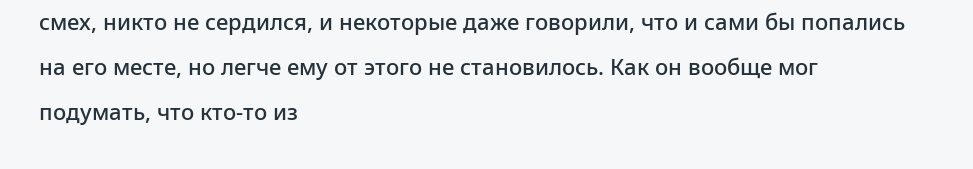смех, никто не сердился, и некоторые даже говорили, что и сами бы попались на его месте, но легче ему от этого не становилось. Как он вообще мог подумать, что кто-то из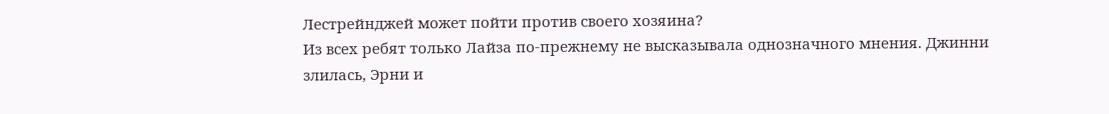Лестрейнджей может пойти против своего хозяина?
Из всех ребят только Лайза по-прежнему не высказывала однозначного мнения. Джинни злилась, Эрни и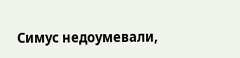Симус недоумевали,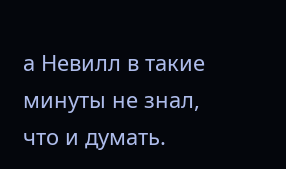а Невилл в такие минуты не знал, что и думать.